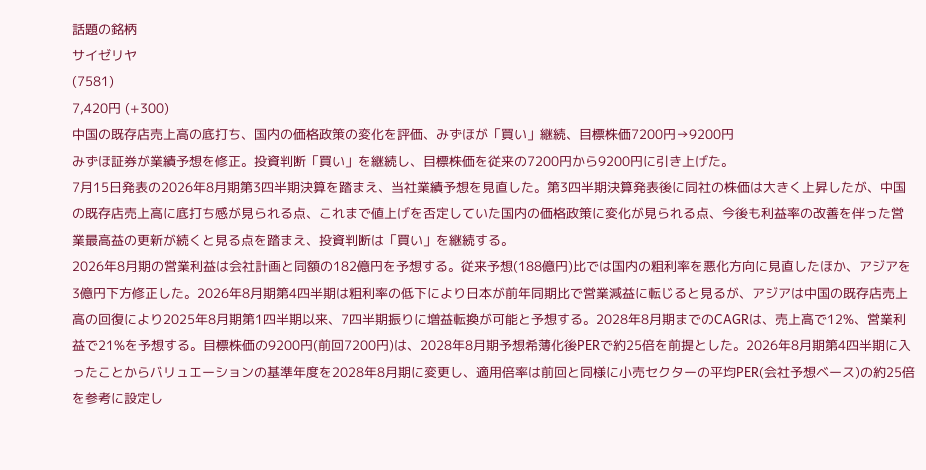話題の銘柄
サイゼリヤ
(7581)
7,420円 (+300)
中国の既存店売上高の底打ち、国内の価格政策の変化を評価、みずほが「買い」継続、目標株価7200円→9200円
みずほ証券が業績予想を修正。投資判断「買い」を継続し、目標株価を従来の7200円から9200円に引き上げた。
7月15日発表の2026年8月期第3四半期決算を踏まえ、当社業績予想を見直した。第3四半期決算発表後に同社の株価は大きく上昇したが、中国の既存店売上高に底打ち感が見られる点、これまで値上げを否定していた国内の価格政策に変化が見られる点、今後も利益率の改善を伴った営業最高益の更新が続くと見る点を踏まえ、投資判断は「買い」を継続する。
2026年8月期の営業利益は会社計画と同額の182億円を予想する。従来予想(188億円)比では国内の粗利率を悪化方向に見直したほか、アジアを3億円下方修正した。2026年8月期第4四半期は粗利率の低下により日本が前年同期比で営業減益に転じると見るが、アジアは中国の既存店売上高の回復により2025年8月期第1四半期以来、7四半期振りに増益転換が可能と予想する。2028年8月期までのCAGRは、売上高で12%、営業利益で21%を予想する。目標株価の9200円(前回7200円)は、2028年8月期予想希薄化後PERで約25倍を前提とした。2026年8月期第4四半期に入ったことからバリュエーションの基準年度を2028年8月期に変更し、適用倍率は前回と同様に小売セクターの平均PER(会社予想ベース)の約25倍を参考に設定し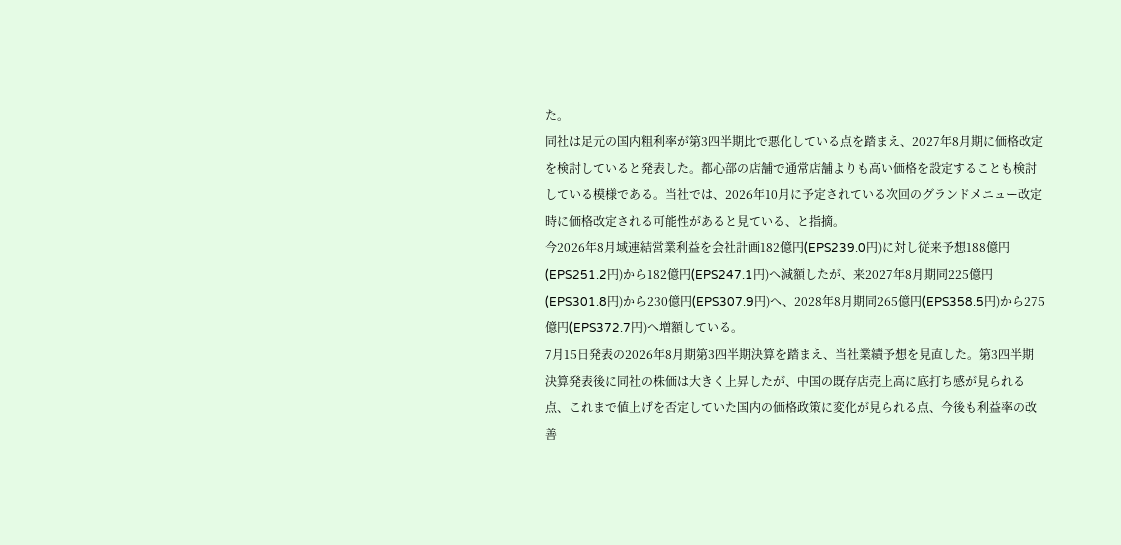た。
同社は足元の国内粗利率が第3四半期比で悪化している点を踏まえ、2027年8月期に価格改定を検討していると発表した。都心部の店舗で通常店舗よりも高い価格を設定することも検討している模様である。当社では、2026年10月に予定されている次回のグランドメニュー改定時に価格改定される可能性があると見ている、と指摘。
今2026年8月域連結営業利益を会社計画182億円(EPS239.0円)に対し従来予想188億円(EPS251.2円)から182億円(EPS247.1円)へ減額したが、来2027年8月期同225億円(EPS301.8円)から230億円(EPS307.9円)へ、2028年8月期同265億円(EPS358.5円)から275億円(EPS372.7円)へ増額している。
7月15日発表の2026年8月期第3四半期決算を踏まえ、当社業績予想を見直した。第3四半期決算発表後に同社の株価は大きく上昇したが、中国の既存店売上高に底打ち感が見られる点、これまで値上げを否定していた国内の価格政策に変化が見られる点、今後も利益率の改善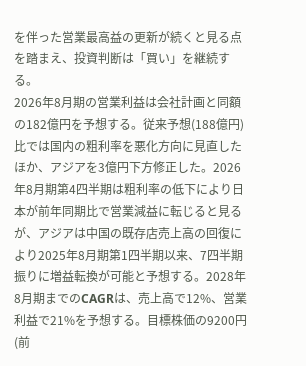を伴った営業最高益の更新が続くと見る点を踏まえ、投資判断は「買い」を継続する。
2026年8月期の営業利益は会社計画と同額の182億円を予想する。従来予想(188億円)比では国内の粗利率を悪化方向に見直したほか、アジアを3億円下方修正した。2026年8月期第4四半期は粗利率の低下により日本が前年同期比で営業減益に転じると見るが、アジアは中国の既存店売上高の回復により2025年8月期第1四半期以来、7四半期振りに増益転換が可能と予想する。2028年8月期までのCAGRは、売上高で12%、営業利益で21%を予想する。目標株価の9200円(前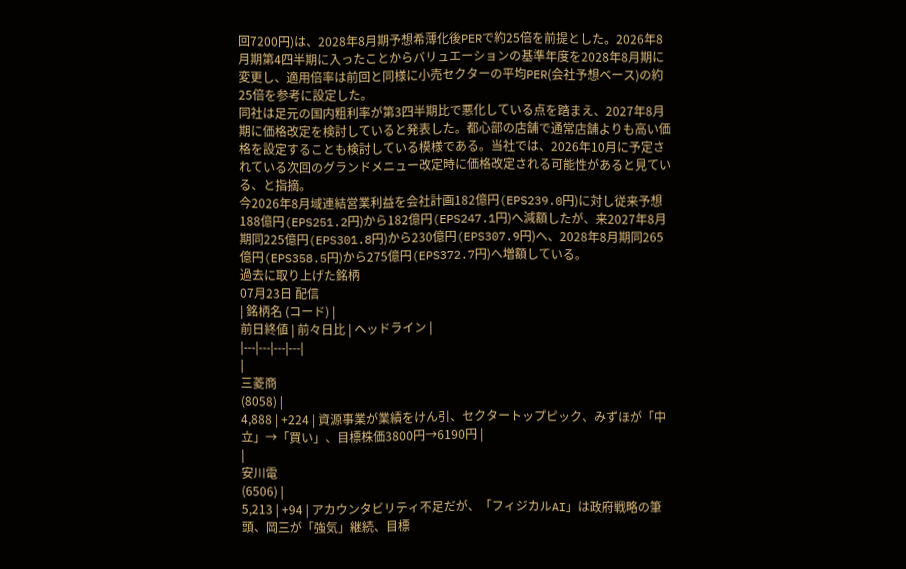回7200円)は、2028年8月期予想希薄化後PERで約25倍を前提とした。2026年8月期第4四半期に入ったことからバリュエーションの基準年度を2028年8月期に変更し、適用倍率は前回と同様に小売セクターの平均PER(会社予想ベース)の約25倍を参考に設定した。
同社は足元の国内粗利率が第3四半期比で悪化している点を踏まえ、2027年8月期に価格改定を検討していると発表した。都心部の店舗で通常店舗よりも高い価格を設定することも検討している模様である。当社では、2026年10月に予定されている次回のグランドメニュー改定時に価格改定される可能性があると見ている、と指摘。
今2026年8月域連結営業利益を会社計画182億円(EPS239.0円)に対し従来予想188億円(EPS251.2円)から182億円(EPS247.1円)へ減額したが、来2027年8月期同225億円(EPS301.8円)から230億円(EPS307.9円)へ、2028年8月期同265億円(EPS358.5円)から275億円(EPS372.7円)へ増額している。
過去に取り上げた銘柄
07月23日 配信
| 銘柄名 (コード) |
前日終値 | 前々日比 | ヘッドライン |
|---|---|---|---|
|
三菱商
(8058) |
4,888 | +224 | 資源事業が業績をけん引、セクタートップピック、みずほが「中立」→「買い」、目標株価3800円→6190円 |
|
安川電
(6506) |
5,213 | +94 | アカウンタビリティ不足だが、「フィジカルAI」は政府戦略の筆頭、岡三が「強気」継続、目標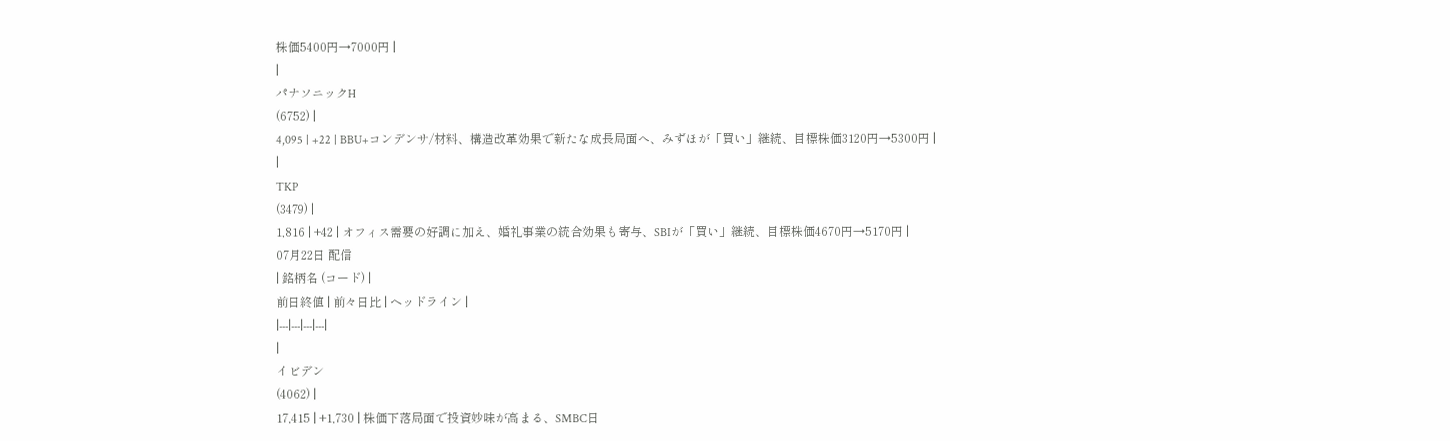株価5400円→7000円 |
|
パナソニックH
(6752) |
4,095 | +22 | BBU+コンデンサ/材料、構造改革効果で新たな成長局面へ、みずほが「買い」継続、目標株価3120円→5300円 |
|
TKP
(3479) |
1,816 | +42 | オフィス需要の好調に加え、婚礼事業の統合効果も寄与、SBIが「買い」継続、目標株価4670円→5170円 |
07月22日 配信
| 銘柄名 (コード) |
前日終値 | 前々日比 | ヘッドライン |
|---|---|---|---|
|
イビデン
(4062) |
17,415 | +1,730 | 株価下落局面で投資妙味が高まる、SMBC日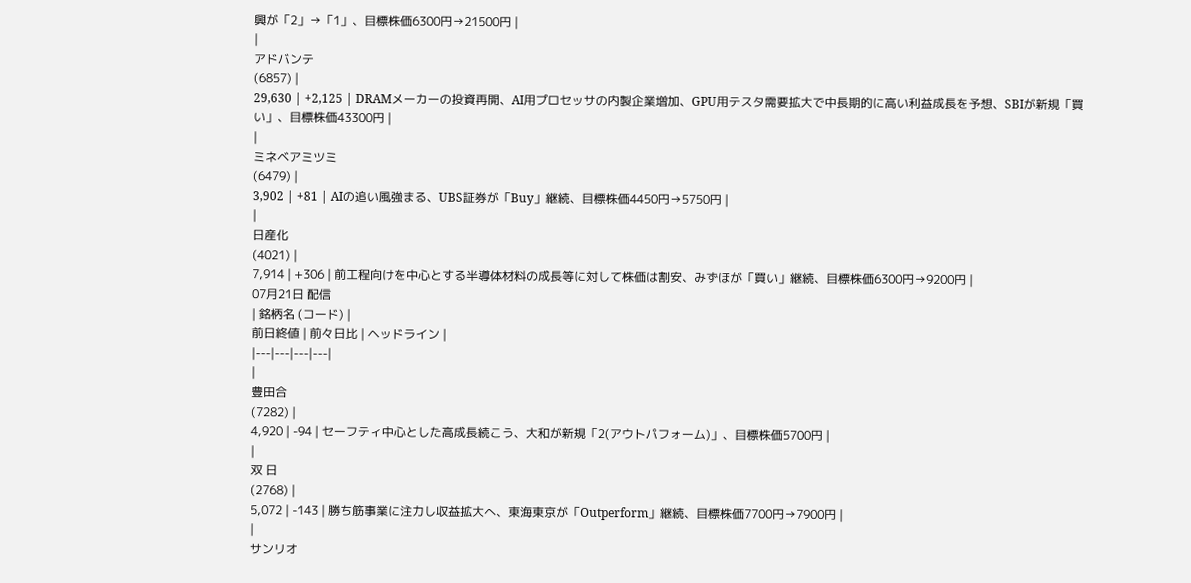興が「2」→「1」、目標株価6300円→21500円 |
|
アドバンテ
(6857) |
29,630 | +2,125 | DRAMメーカーの投資再開、AI用プロセッサの内製企業増加、GPU用テスタ需要拡大で中長期的に高い利益成長を予想、SBIが新規「買い」、目標株価43300円 |
|
ミネベアミツミ
(6479) |
3,902 | +81 | AIの追い風強まる、UBS証券が「Buy」継続、目標株価4450円→5750円 |
|
日産化
(4021) |
7,914 | +306 | 前工程向けを中心とする半導体材料の成長等に対して株価は割安、みずほが「買い」継続、目標株価6300円→9200円 |
07月21日 配信
| 銘柄名 (コード) |
前日終値 | 前々日比 | ヘッドライン |
|---|---|---|---|
|
豊田合
(7282) |
4,920 | -94 | セーフティ中心とした高成長続こう、大和が新規「2(アウトパフォーム)」、目標株価5700円 |
|
双 日
(2768) |
5,072 | -143 | 勝ち筋事業に注力し収益拡大へ、東海東京が「Outperform」継続、目標株価7700円→7900円 |
|
サンリオ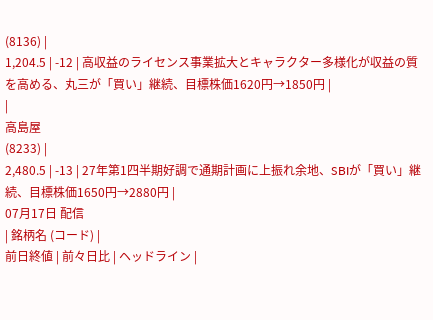(8136) |
1,204.5 | -12 | 高収益のライセンス事業拡大とキャラクター多様化が収益の質を高める、丸三が「買い」継続、目標株価1620円→1850円 |
|
高島屋
(8233) |
2,480.5 | -13 | 27年第1四半期好調で通期計画に上振れ余地、SBIが「買い」継続、目標株価1650円→2880円 |
07月17日 配信
| 銘柄名 (コード) |
前日終値 | 前々日比 | ヘッドライン |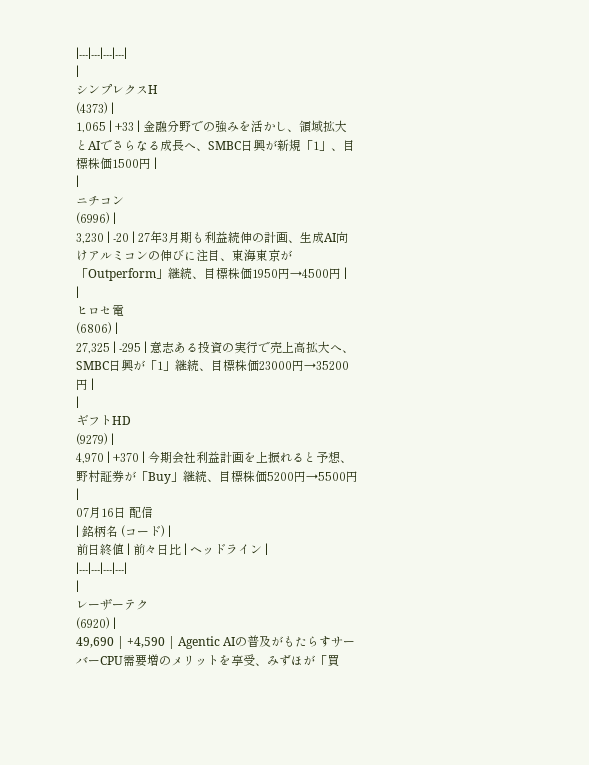|---|---|---|---|
|
シンプレクスH
(4373) |
1,065 | +33 | 金融分野での強みを活かし、領域拡大とAIでさらなる成長へ、SMBC日興が新規「1」、目標株価1500円 |
|
ニチコン
(6996) |
3,230 | -20 | 27年3月期も利益続伸の計画、生成AI向けアルミコンの伸びに注目、東海東京が「Outperform」継続、目標株価1950円→4500円 |
|
ヒロセ電
(6806) |
27,325 | -295 | 意志ある投資の実行で売上高拡大へ、SMBC日興が「1」継続、目標株価23000円→35200円 |
|
ギフトHD
(9279) |
4,970 | +370 | 今期会社利益計画を上振れると予想、野村証券が「Buy」継続、目標株価5200円→5500円 |
07月16日 配信
| 銘柄名 (コード) |
前日終値 | 前々日比 | ヘッドライン |
|---|---|---|---|
|
レーザーテク
(6920) |
49,690 | +4,590 | Agentic AIの普及がもたらすサーバーCPU需要増のメリットを享受、みずほが「買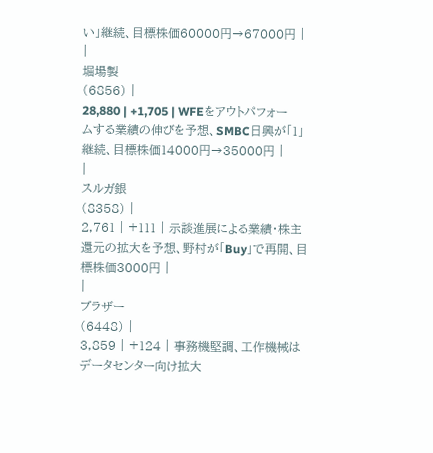い」継続、目標株価60000円→67000円 |
|
堀場製
(6856) |
28,880 | +1,705 | WFEをアウトパフォームする業績の伸びを予想、SMBC日興が「1」継続、目標株価14000円→35000円 |
|
スルガ銀
(8358) |
2,761 | +111 | 示談進展による業績・株主還元の拡大を予想、野村が「Buy」で再開、目標株価3000円 |
|
ブラザー
(6448) |
3,859 | +124 | 事務機堅調、工作機械はデータセンター向け拡大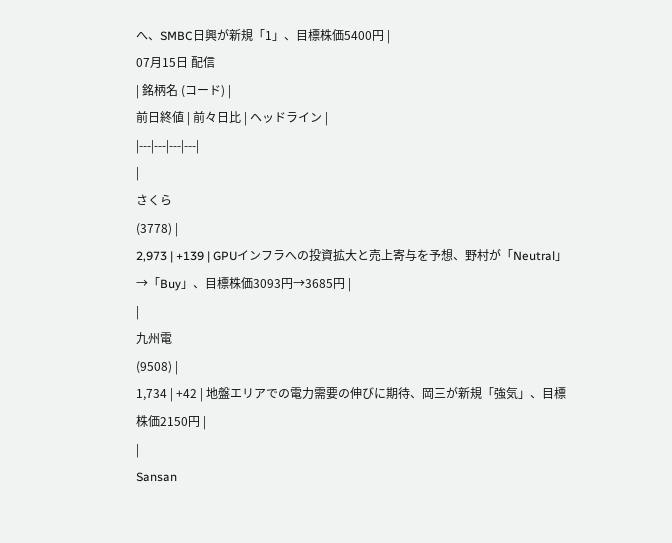へ、SMBC日興が新規「1」、目標株価5400円 |
07月15日 配信
| 銘柄名 (コード) |
前日終値 | 前々日比 | ヘッドライン |
|---|---|---|---|
|
さくら
(3778) |
2,973 | +139 | GPUインフラへの投資拡大と売上寄与を予想、野村が「Neutral」→「Buy」、目標株価3093円→3685円 |
|
九州電
(9508) |
1,734 | +42 | 地盤エリアでの電力需要の伸びに期待、岡三が新規「強気」、目標株価2150円 |
|
Sansan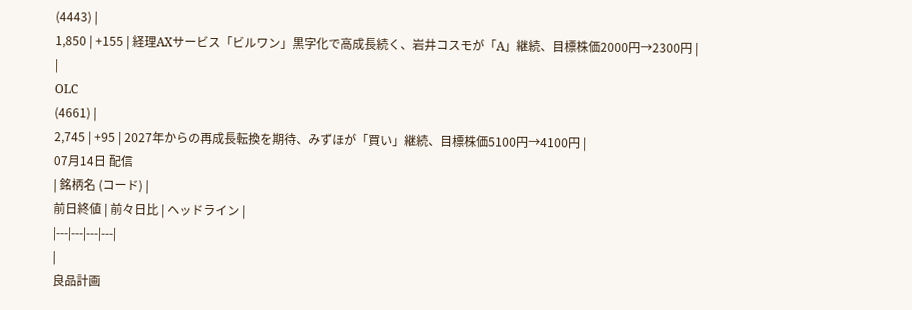(4443) |
1,850 | +155 | 経理AXサービス「ビルワン」黒字化で高成長続く、岩井コスモが「A」継続、目標株価2000円→2300円 |
|
OLC
(4661) |
2,745 | +95 | 2027年からの再成長転換を期待、みずほが「買い」継続、目標株価5100円→4100円 |
07月14日 配信
| 銘柄名 (コード) |
前日終値 | 前々日比 | ヘッドライン |
|---|---|---|---|
|
良品計画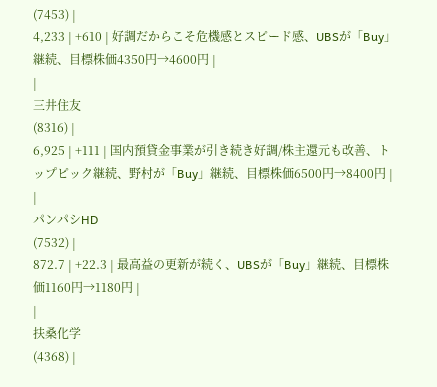(7453) |
4,233 | +610 | 好調だからこそ危機感とスピード感、UBSが「Buy」継続、目標株価4350円→4600円 |
|
三井住友
(8316) |
6,925 | +111 | 国内預貸金事業が引き続き好調/株主還元も改善、トップピック継続、野村が「Buy」継続、目標株価6500円→8400円 |
|
パンパシHD
(7532) |
872.7 | +22.3 | 最高益の更新が続く、UBSが「Buy」継続、目標株価1160円→1180円 |
|
扶桑化学
(4368) |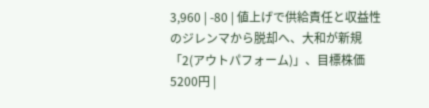3,960 | -80 | 値上げで供給責任と収益性のジレンマから脱却へ、大和が新規「2(アウトパフォーム)」、目標株価5200円 |